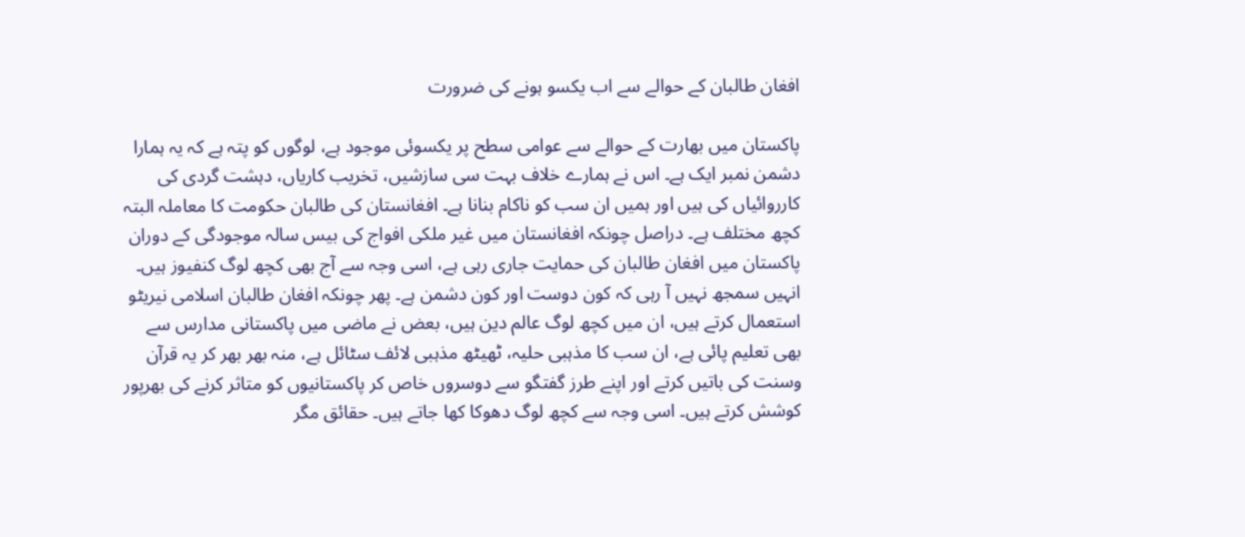افغان طالبان کے حوالے سے اب یکسو ہونے کی ضرورت

پاکستان میں بھارت کے حوالے سے عوامی سطح پر یکسوئی موجود ہے، لوگوں کو پتہ ہے کہ یہ ہمارا دشمن نمبر ایک ہے۔ اس نے ہمارے خلاف بہت سی سازشیں، تخریب کاریاں، دہشت گردی کی کارروائیاں کی ہیں اور ہمیں ان سب کو ناکام بنانا ہے۔ افغانستان کی طالبان حکومت کا معاملہ البتہ کچھ مختلف ہے۔ دراصل چونکہ افغانستان میں غیر ملکی افواج کی بیس سالہ موجودگی کے دوران پاکستان میں افغان طالبان کی حمایت جاری رہی ہے، اسی وجہ سے آج بھی کچھ لوگ کنفیوز ہیں۔ انہیں سمجھ نہیں آ رہی کہ کون دوست اور کون دشمن ہے۔ پھر چونکہ افغان طالبان اسلامی نیریٹو استعمال کرتے ہیں، ان میں کچھ لوگ عالم دین ہیں، بعض نے ماضی میں پاکستانی مدارس سے بھی تعلیم پائی ہے، ان سب کا مذہبی حلیہ، ٹھیٹھ مذہبی لائف سٹائل ہے، منہ بھر بھر کر یہ قرآن وسنت کی باتیں کرتے اور اپنے طرز گفتگو سے دوسروں خاص کر پاکستانیوں کو متاثر کرنے کی بھرپور کوشش کرتے ہیں۔ اسی وجہ سے کچھ لوگ دھوکا کھا جاتے ہیں۔ حقائق مگر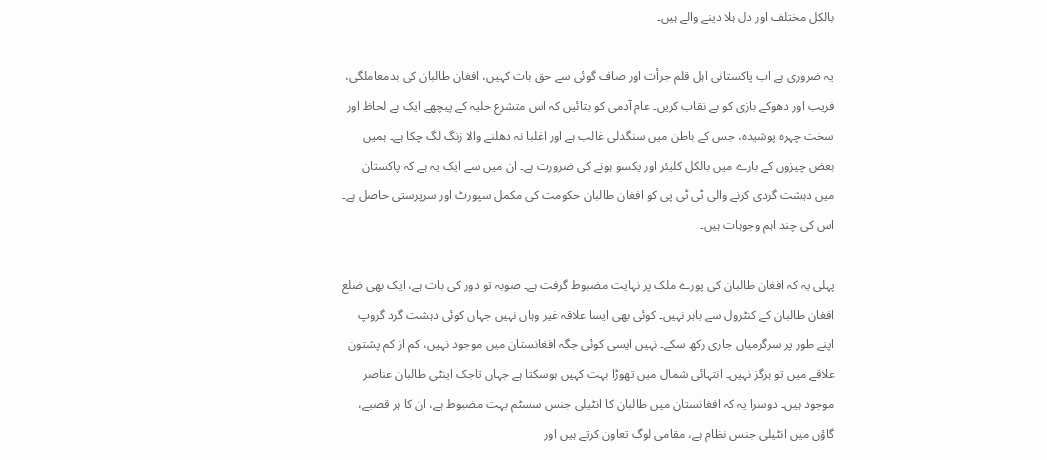بالکل مختلف اور دل ہلا دینے والے ہیں۔

یہ ضروری ہے اب پاکستانی اہل قلم جرأت اور صاف گوئی سے حق بات کہیں، افغان طالبان کی بدمعاملگی، فریب اور دھوکے بازی کو بے نقاب کریں۔ عام آدمی کو بتائیں کہ اس متشرع حلیہ کے پیچھے ایک بے لحاظ اور سخت چہرہ پوشیدہ، جس کے باطن میں سنگدلی غالب ہے اور اغلبا نہ دھلنے والا زنگ لگ چکا ہے۔ ہمیں بعض چیزوں کے بارے میں بالکل کلیئر اور یکسو ہونے کی ضرورت ہے۔ ان میں سے ایک یہ ہے کہ پاکستان میں دہشت گردی کرنے والی ٹی ٹی پی کو افغان طالبان حکومت کی مکمل سپورٹ اور سرپرستی حاصل ہے۔ اس کی چند اہم وجوہات ہیں۔

پہلی یہ کہ افغان طالبان کی پورے ملک پر نہایت مضبوط گرفت ہے۔ صوبہ تو دور کی بات ہے، ایک بھی ضلع افغان طالبان کے کنٹرول سے باہر نہیں۔ کوئی بھی ایسا علاقہ غیر وہاں نہیں جہاں کوئی دہشت گرد گروپ اپنے طور پر سرگرمیاں جاری رکھ سکے۔ نہیں ایسی کوئی جگہ افغانستان میں موجود نہیں، کم از کم پشتون علاقے میں تو ہرگز نہیں۔ انتہائی شمال میں تھوڑا بہت کہیں ہوسکتا ہے جہاں تاجک اینٹی طالبان عناصر موجود ہیں۔ دوسرا یہ کہ افغانستان میں طالبان کا انٹیلی جنس سسٹم بہت مضبوط ہے، ان کا ہر قصبے، گاؤں میں انٹیلی جنس نظام ہے، مقامی لوگ تعاون کرتے ہیں اور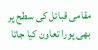مقامی قبائل کی سطح پر بھی پورا تعاون کیا جاتا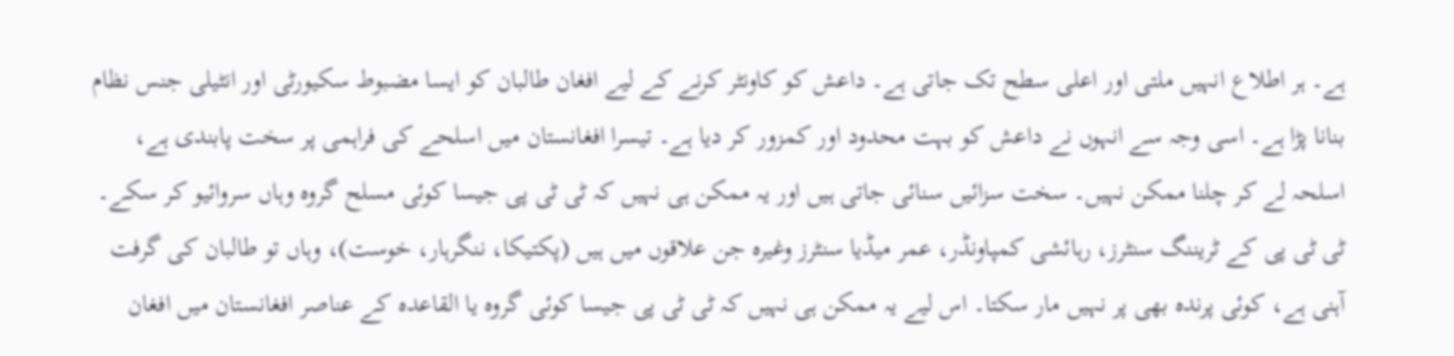ہے۔ ہر اطلاع انہیں ملتی اور اعلی سطح تک جاتی ہے۔ داعش کو کاونٹر کرنے کے لیے افغان طالبان کو ایسا مضبوط سکیورٹی اور انٹیلی جنس نظام بنانا پڑا ہے۔ اسی وجہ سے انہوں نے داعش کو بہت محدود اور کمزور کر دیا ہے۔ تیسرا افغانستان میں اسلحے کی فراہمی پر سخت پابندی ہے، اسلحہ لے کر چلنا ممکن نہیں۔ سخت سزائیں سنائی جاتی ہیں اور یہ ممکن ہی نہیں کہ ٹی ٹی پی جیسا کوئی مسلح گروہ وہاں سروائیو کر سکے۔ ٹی ٹی پی کے ٹریننگ سنٹرز، رہائشی کمپاونڈر، عمر میڈیا سنٹرز وغیرہ جن علاقوں میں ہیں (پکتیکا، ننگرہار، خوست)، وہاں تو طالبان کی گرفت آہنی ہے، کوئی پرندہ بھی پر نہیں مار سکتا۔ اس لیے یہ ممکن ہی نہیں کہ ٹی ٹی پی جیسا کوئی گروہ یا القاعدہ کے عناصر افغانستان میں افغان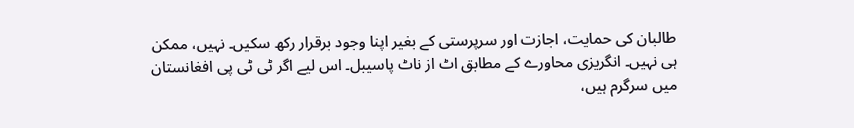طالبان کی حمایت، اجازت اور سرپرستی کے بغیر اپنا وجود برقرار رکھ سکیں۔ نہیں، ممکن ہی نہیں۔ انگریزی محاورے کے مطابق اٹ از ناٹ پاسیبل۔ اس لیے اگر ٹی ٹی پی افغانستان میں سرگرم ہیں،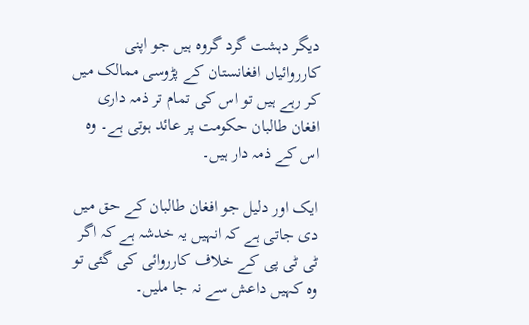دیگر دہشت گرد گروہ ہیں جو اپنی کارروائیاں افغانستان کے پڑوسی ممالک میں کر رہے ہیں تو اس کی تمام تر ذمہ داری افغان طالبان حکومت پر عائد ہوتی ہے۔ وہ اس کے ذمہ دار ہیں۔

ایک اور دلیل جو افغان طالبان کے حق میں دی جاتی ہے کہ انہیں یہ خدشہ ہے کہ اگر ٹی ٹی پی کے خلاف کارروائی کی گئی تو وہ کہیں داعش سے نہ جا ملیں۔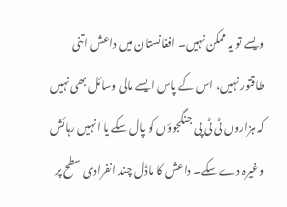ویسے تو یہ ممکن نہیں۔ افغانستان میں داعش اتنی طاقتور نہیں، اس کے پاس ایسے مالی وسائل بھی نہیں کہ ہزاروں ٹی ٹی پی جنگجوؤں کو پال سکے یا انہیں رہائش وغیرہ دے سکے۔ داعش کا ماڈل چند انفرادی سطح پر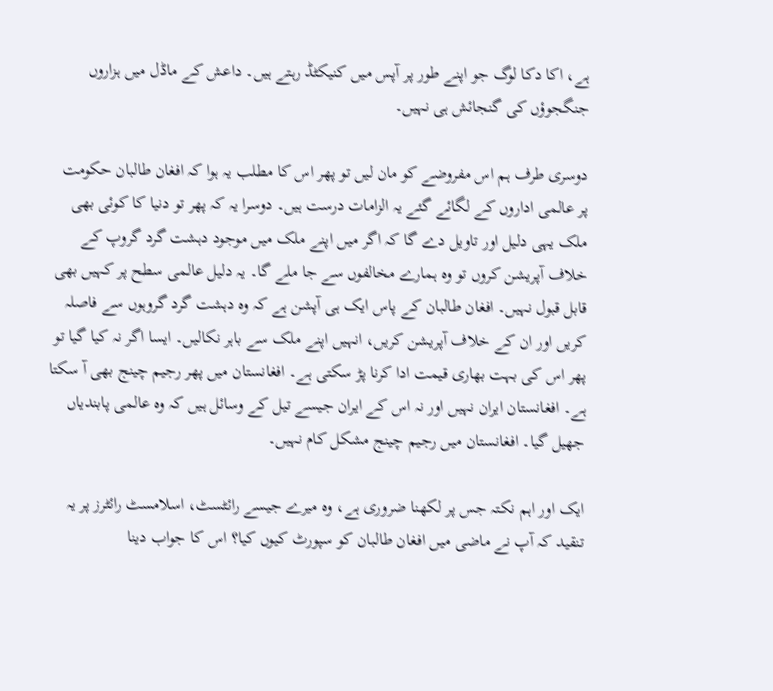ہے، اکا دکا لوگ جو اپنے طور پر آپس میں کنیکٹڈ رہتے ہیں۔ داعش کے ماڈل میں ہزاروں جنگجوؤں کی گنجائش ہی نہیں۔

دوسری طرف ہم اس مفروضے کو مان لیں تو پھر اس کا مطلب یہ ہوا کہ افغان طالبان حکومت پر عالمی اداروں کے لگائے گئے یہ الزامات درست ہیں۔ دوسرا یہ کہ پھر تو دنیا کا کوئی بھی ملک یہی دلیل اور تاویل دے گا کہ اگر میں اپنے ملک میں موجود دہشت گرد گروپ کے خلاف آپریشن کروں تو وہ ہمارے مخالفوں سے جا ملے گا۔ یہ دلیل عالمی سطح پر کہیں بھی قابل قبول نہیں۔ افغان طالبان کے پاس ایک ہی آپشن ہے کہ وہ دہشت گرد گروہوں سے فاصلہ کریں اور ان کے خلاف آپریشن کریں، انہیں اپنے ملک سے باہر نکالیں۔ ایسا اگر نہ کیا گیا تو پھر اس کی بہت بھاری قیمت ادا کرنا پڑ سکتی ہے۔ افغانستان میں پھر رجیم چینج بھی آ سکتا ہے۔ افغانستان ایران نہیں اور نہ اس کے ایران جیسے تیل کے وسائل ہیں کہ وہ عالمی پابندیاں جھیل گیا۔ افغانستان میں رجیم چینج مشکل کام نہیں۔

ایک اور اہم نکتہ جس پر لکھنا ضروری ہے، وہ میرے جیسے رائٹسٹ، اسلامسٹ رائٹرز پر یہ تنقید کہ آپ نے ماضی میں افغان طالبان کو سپورٹ کیوں کیا؟ اس کا جواب دینا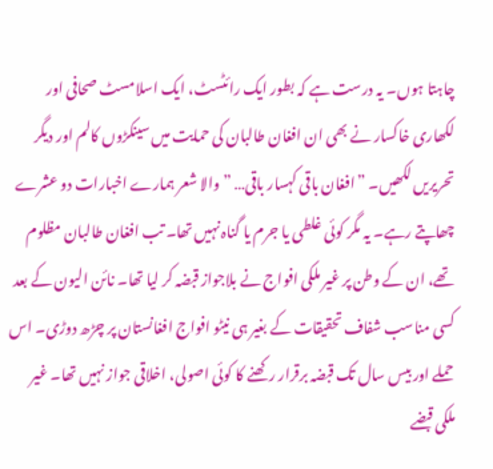چاہتا ہوں۔ یہ درست ہے کہ بطور ایک رائٹسٹ، ایک اسلامسٹ صحافی اور لکھاری خاکسار نے بھی ان افغان طالبان کی حمایت میں سینکڑوں کالم اور دیگر تحریریں لکھیں۔ ”افغان باقی کہسار باقی… ” والا شعر ہمارے اخبارات دو عشرے چھاپتے رہے۔ یہ مگر کوئی غلطی یا جرم یا گناہ نہیں تھا۔ تب افغان طالبان مظلوم تھے، ان کے وطن پر غیر ملکی افواج نے بلاجواز قبضہ کر لیا تھا۔ نائن الیون کے بعد کسی مناسب شفاف تحقیقات کے بغیر ہی نیٹو افواج افغانستان پر چڑھ دوڑی۔ اس حملے اور بیس سال تک قبضہ برقرار رکھنے کا کوئی اصولی، اخلاقی جواز نہیں تھا۔ غیر ملکی قبضے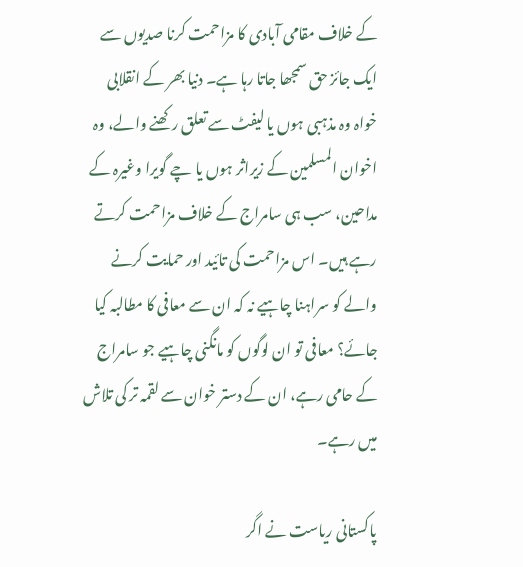کے خلاف مقامی آبادی کا مزاحمت کرنا صدیوں سے ایک جائز حق سمجھا جاتا رہا ہے۔ دنیا بھر کے انقلابی خواہ وہ مذہبی ہوں یا لیفٹ سے تعلق رکھنے والے، وہ اخوان المسلمین کے زیراثر ہوں یا چے گویرا وغیرہ کے مداحین، سب ہی سامراج کے خلاف مزاحمت کرتے رہے ہیں۔ اس مزاحمت کی تائید اور حمایت کرنے والے کو سراہنا چاہیے نہ کہ ان سے معافی کا مطالبہ کیا جائے؟ معافی تو ان لوگوں کو مانگنی چاہیے جو سامراج کے حامی رہے، ان کے دستر خوان سے لقمہ تر کی تلاش میں رہے۔

پاکستانی ریاست نے اگر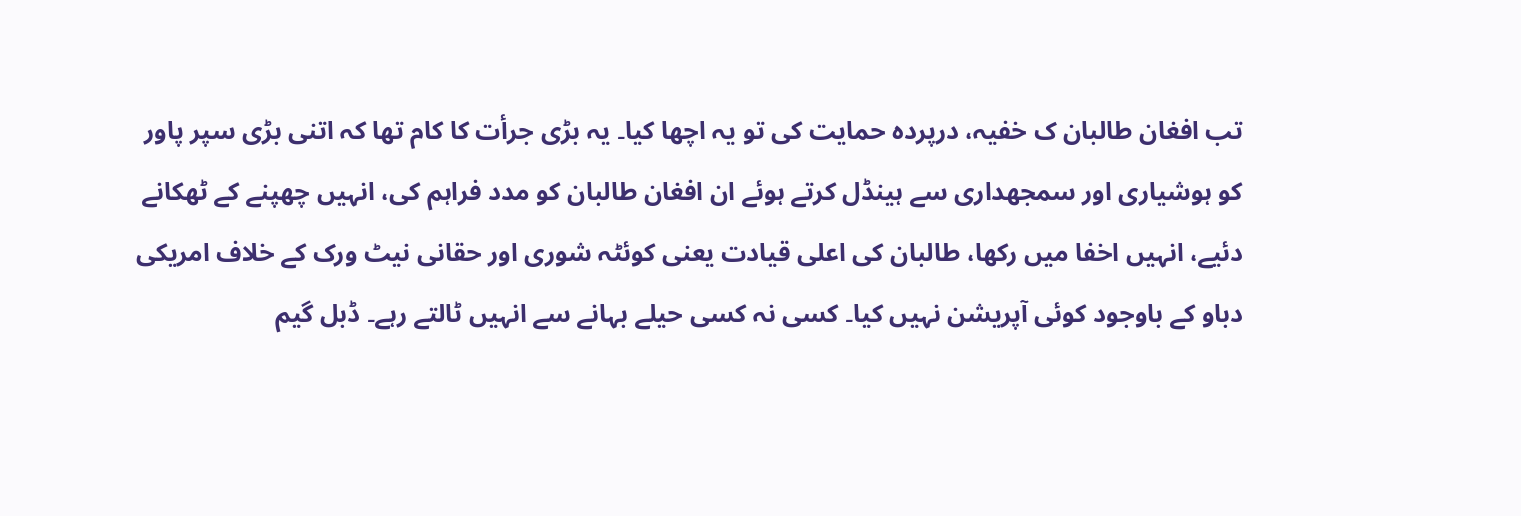تب افغان طالبان ک خفیہ، درپردہ حمایت کی تو یہ اچھا کیا۔ یہ بڑی جرأت کا کام تھا کہ اتنی بڑی سپر پاور کو ہوشیاری اور سمجھداری سے ہینڈل کرتے ہوئے ان افغان طالبان کو مدد فراہم کی، انہیں چھپنے کے ٹھکانے دئیے، انہیں اخفا میں رکھا، طالبان کی اعلی قیادت یعنی کوئٹہ شوری اور حقانی نیٹ ورک کے خلاف امریکی دباو کے باوجود کوئی آپریشن نہیں کیا۔ کسی نہ کسی حیلے بہانے سے انہیں ٹالتے رہے۔ ڈبل گیم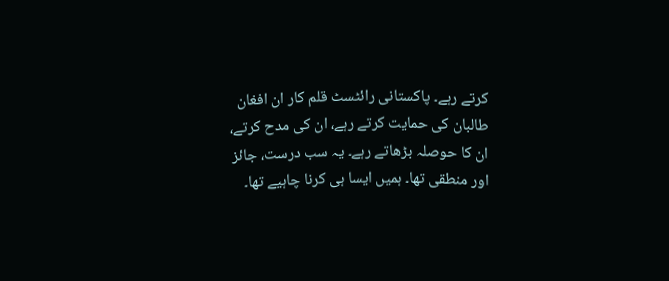کرتے رہے۔ پاکستانی رائٹسٹ قلم کار ان افغان طالبان کی حمایت کرتے رہے، ان کی مدح کرتے، ان کا حوصلہ بڑھاتے رہے۔ یہ سب درست، جائز اور منطقی تھا۔ ہمیں ایسا ہی کرنا چاہیے تھا۔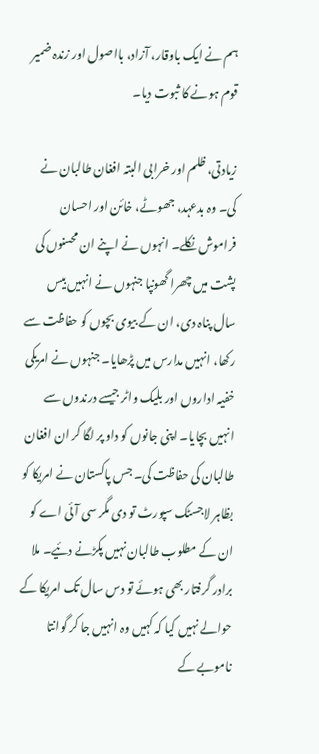ہم نے ایک باوقار، آزاد، بااصول اور زندہ ضمیر قوم ہونے کا ثبوت دیا۔

زیادتی، ظلم اور خرابی البتہ افغان طالبان نے کی۔ وہ بدعہد، جھوٹے، خائن اور احسان فراموش نکلے۔ انہوں نے اپنے ان محسنوں کی پشت میں چھرا گھونپا جنہوں نے انہیں بیس سال پناہ دی، ان کے بیوی بچوں کو حفاظت سے رکھا، انہیں مدارس میں پڑھایا۔ جنہوں نے امریکی خفیہ اداروں اور بلیک واٹر جیسے درندوں سے انہیں بچایا۔ اپنی جانوں کو داو پر لگا کر ان افغان طالبان کی حفاظت کی۔ جس پاکستان نے امریکا کو بظاہر لاجسٹک سپورٹ تو دی مگر سی آئی اے کو ان کے مطلوب طالبان نہیں پکڑنے دئیے۔ ملا برادر گرفتار بھی ہوئے تو دس سال تک امریکا کے حوالے نہیں کیا کہ کہیں وہ انہیں جا کر گوانتا ناموبے کے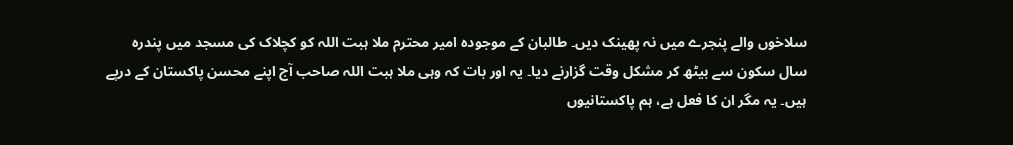سلاخوں والے پنجرے میں نہ پھینک دیں۔ طالبان کے موجودہ امیر محترم ملا ہبت اللہ کو کچلاک کی مسجد میں پندرہ سال سکون سے بیٹھ کر مشکل وقت گزارنے دیا۔ یہ اور بات کہ وہی ملا ہبت اللہ صاحب آج اپنے محسن پاکستان کے درپے ہیں۔ یہ مگر ان کا فعل ہے، ہم پاکستانیوں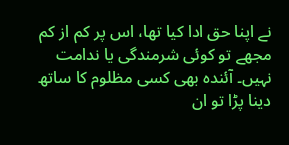نے اپنا حق ادا کیا تھا، اس پر کم از کم مجھے تو کوئی شرمندگی یا ندامت نہیں۔ آئندہ بھی کسی مظلوم کا ساتھ دینا پڑا تو ان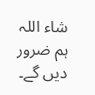شاء اللہ ہم ضرور دیں گے۔